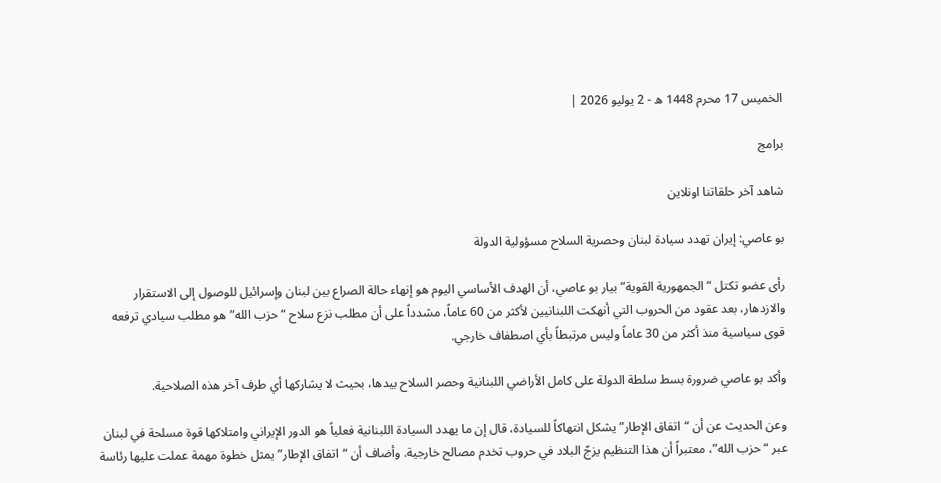الخميس 17 محرم 1448 ه - 2 يوليو 2026 |

برامج

شاهد آخر حلقاتنا اونلاين

بو عاصي: إيران تهدد سيادة لبنان وحصرية السلاح مسؤولية الدولة

رأى عضو تكتل “الجمهورية القوية” بيار بو عاصي، أن الهدف الأساسي اليوم هو إنهاء حالة الصراع بين لبنان وإسرائيل للوصول إلى الاستقرار والازدهار، بعد عقود من الحروب التي أنهكت اللبنانيين لأكثر من 60 عاماً، مشدداً على أن مطلب نزع سلاح “حزب الله” هو مطلب سيادي ترفعه قوى سياسية منذ أكثر من 30 عاماً وليس مرتبطاً بأي اصطفاف خارجي.

وأكد بو عاصي ضرورة بسط سلطة الدولة على كامل الأراضي اللبنانية وحصر السلاح بيدها، بحيث لا يشاركها أي طرف آخر هذه الصلاحية.

وعن الحديث عن أن “اتفاق الإطار” يشكل انتهاكاً للسيادة، قال إن ما يهدد السيادة اللبنانية فعلياً هو الدور الإيراني وامتلاكها قوة مسلحة في لبنان عبر “حزب الله”، معتبراً أن هذا التنظيم يزجّ البلاد في حروب تخدم مصالح خارجية. وأضاف أن “اتفاق الإطار” يمثل خطوة مهمة عملت عليها رئاسة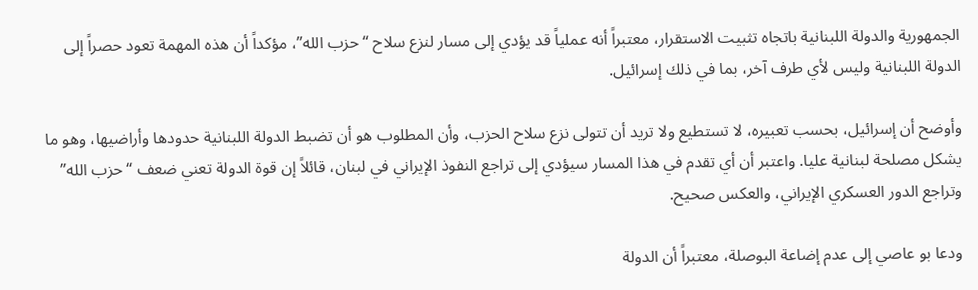الجمهورية والدولة اللبنانية باتجاه تثبيت الاستقرار، معتبراً أنه عملياً قد يؤدي إلى مسار لنزع سلاح “حزب الله”، مؤكداً أن هذه المهمة تعود حصراً إلى الدولة اللبنانية وليس لأي طرف آخر، بما في ذلك إسرائيل.

وأوضح أن إسرائيل، بحسب تعبيره، لا تستطيع ولا تريد أن تتولى نزع سلاح الحزب، وأن المطلوب هو أن تضبط الدولة اللبنانية حدودها وأراضيها، وهو ما يشكل مصلحة لبنانية عليا. واعتبر أن أي تقدم في هذا المسار سيؤدي إلى تراجع النفوذ الإيراني في لبنان، قائلاً إن قوة الدولة تعني ضعف “حزب الله” وتراجع الدور العسكري الإيراني، والعكس صحيح.

ودعا بو عاصي إلى عدم إضاعة البوصلة، معتبراً أن الدولة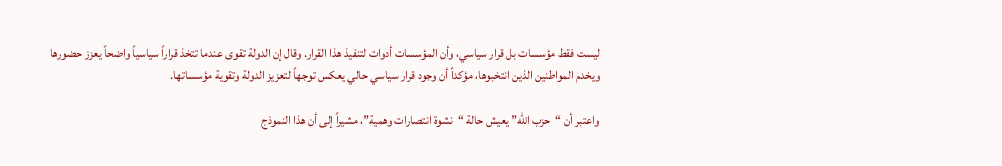ليست فقط مؤسسات بل قرار سياسي، وأن المؤسسات أدوات لتنفيذ هذا القرار. وقال إن الدولة تقوى عندما تتخذ قراراً سياسياً واضحاً يعزز حضورها ويخدم المواطنين الذين انتخبوها، مؤكداً أن وجود قرار سياسي حالي يعكس توجهاً لتعزيز الدولة وتقوية مؤسساتها.

واعتبر أن “حزب الله” يعيش حالة “نشوة انتصارات وهمية”، مشيراً إلى أن هذا النموذج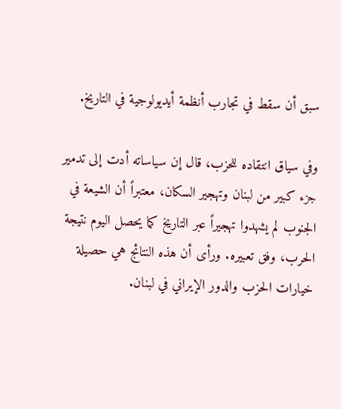سبق أن سقط في تجارب أنظمة أيديولوجية في التاريخ.

وفي سياق انتقاده للحزب، قال إن سياساته أدت إلى تدمير جزء كبير من لبنان وتهجير السكان، معتبراً أن الشيعة في الجنوب لم يشهدوا تهجيراً عبر التاريخ كما يحصل اليوم نتيجة الحرب، وفق تعبيره. ورأى أن هذه النتائج هي حصيلة خيارات الحزب والدور الإيراني في لبنان.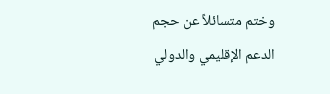وختم متسائلاً عن حجم الدعم الإقليمي والدولي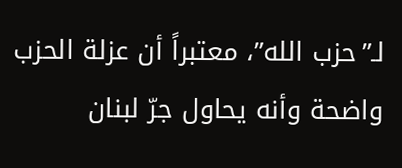لـ”حزب الله”، معتبراً أن عزلة الحزب واضحة وأنه يحاول جرّ لبنان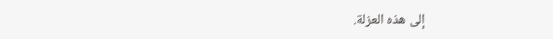إلى هذه العزلة.